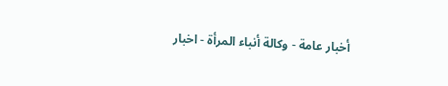أخبار عامة - وكالة أنباء المرأة - اخبار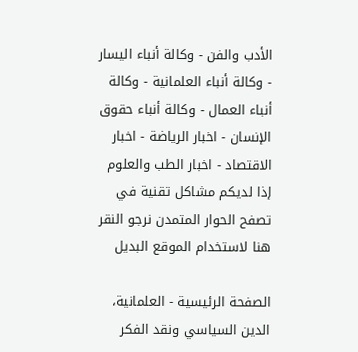الأدب والفن - وكالة أنباء اليسار - وكالة أنباء العلمانية - وكالة أنباء العمال - وكالة أنباء حقوق الإنسان - اخبار الرياضة - اخبار الاقتصاد - اخبار الطب والعلوم
إذا لديكم مشاكل تقنية في تصفح الحوار المتمدن نرجو النقر هنا لاستخدام الموقع البديل

الصفحة الرئيسية - العلمانية، الدين السياسي ونقد الفكر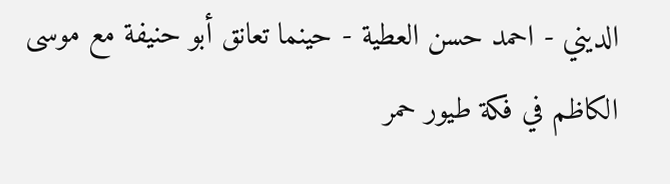الديني - احمد حسن العطية - حينما تعانق أبو حنيفة مع موسى الكاظم في فكة طيور حمر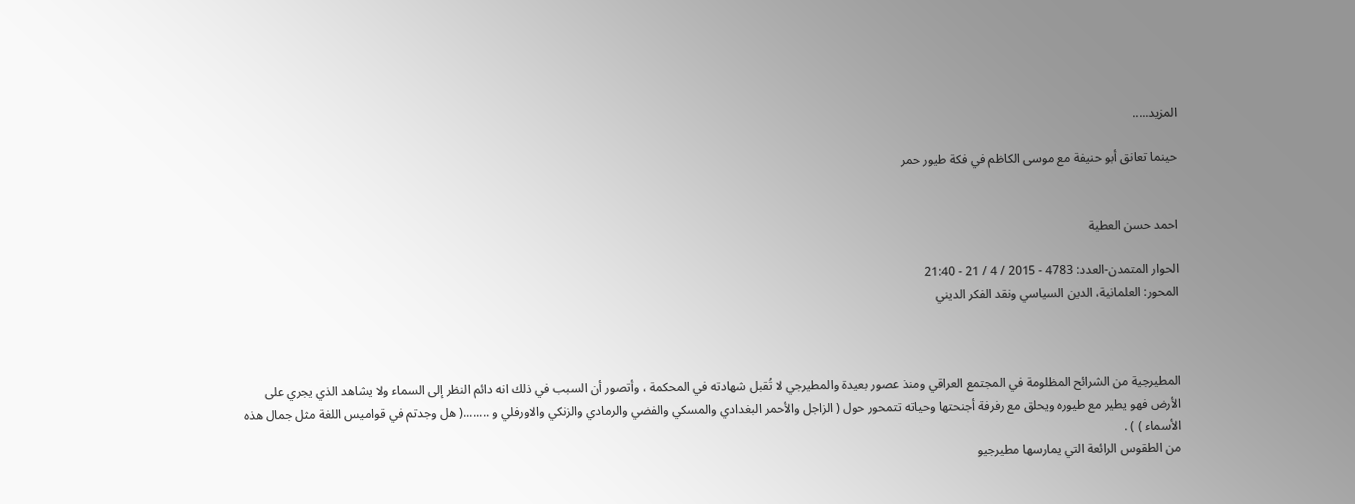المزيد.....

حينما تعانق أبو حنيفة مع موسى الكاظم في فكة طيور حمر


احمد حسن العطية

الحوار المتمدن-العدد: 4783 - 2015 / 4 / 21 - 21:40
المحور: العلمانية، الدين السياسي ونقد الفكر الديني



المطيرجية من الشرائح المظلومة في المجتمع العراقي ومنذ عصور بعيدة والمطيرجي لا تُقبل شهادته في المحكمة ، وأتصور أن السبب في ذلك انه دائم النظر إلى السماء ولا يشاهد الذي يجري على الأرض فهو يطير مع طيوره ويحلق مع رفرفة أجنحتها وحياته تتمحور حول ( الزاجل والأحمر البغدادي والمسكي والفضي والرمادي والزنكي والاورفلي و ........( هل وجدتم في قواميس اللغة مثل جمال هذه الأسماء ) ) .
من الطقوس الرائعة التي يمارسها مطيرجيو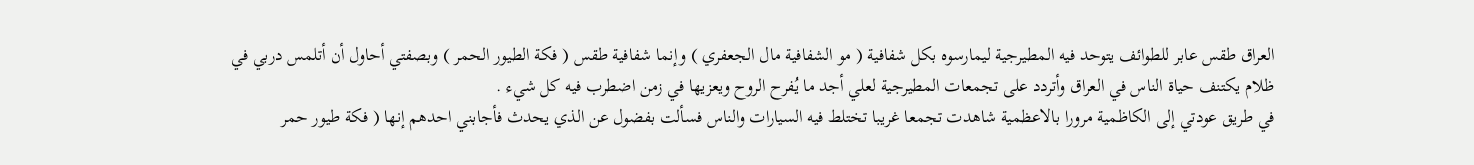العراق طقس عابر للطوائف يتوحد فيه المطيرجية ليمارسوه بكل شفافية ( مو الشفافية مال الجعفري ) وإنما شفافية طقس ( فكة الطيور الحمر ) وبصفتي أحاول أن أتلمس دربي في ظلام يكتنف حياة الناس في العراق وأتردد على تجمعات المطيرجية لعلي أجد ما يُفرح الروح ويعزيها في زمن اضطرب فيه كل شيء .
في طريق عودتي إلى الكاظمية مرورا بالاعظمية شاهدت تجمعا غريبا تختلط فيه السيارات والناس فسألت بفضول عن الذي يحدث فأجابني احدهم إنها ( فكة طيور حمر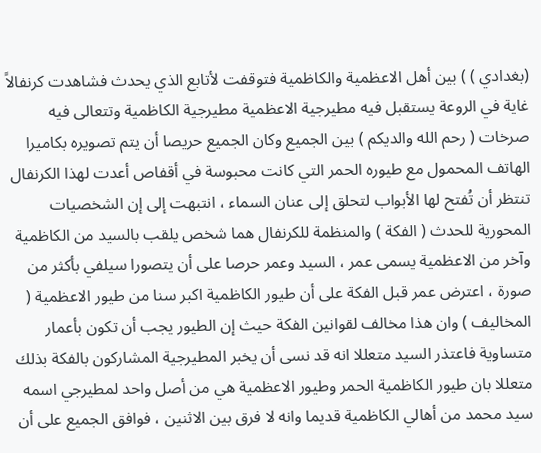(بغدادي ) ) بين أهل الاعظمية والكاظمية فتوقفت لأتابع الذي يحدث فشاهدت كرنفالاً غاية في الروعة يستقبل فيه مطيرجية الاعظمية مطيرجية الكاظمية وتتعالى فيه صرخات ( رحم الله والديكم ) بين الجميع وكان الجميع حريصا أن يتم تصويره بكاميرا الهاتف المحمول مع طيوره الحمر التي كانت محبوسة في أقفاص أعدت لهذا الكرنفال تنتظر أن تُفتح لها الأبواب لتحلق إلى عنان السماء ، انتبهت إلى إن الشخصيات المحورية للحدث ( الفكة ) والمنظمة للكرنفال هما شخص يلقب بالسيد من الكاظمية وآخر من الاعظمية يسمى عمر ، السيد وعمر حرصا على أن يتصورا سيلفي بأكثر من صورة ، اعترض عمر قبل الفكة على أن طيور الكاظمية اكبر سنا من طيور الاعظمية ( المخاليف ) وان هذا مخالف لقوانين الفكة حيث إن الطيور يجب أن تكون بأعمار متساوية فاعتذر السيد متعللا انه قد نسى أن يخبر المطيرجية المشاركون بالفكة بذلك متعللا بان طيور الكاظمية الحمر وطيور الاعظمية هي من أصل واحد لمطيرجي اسمه سيد محمد من أهالي الكاظمية قديما وانه لا فرق بين الاثنين ، فوافق الجميع على أن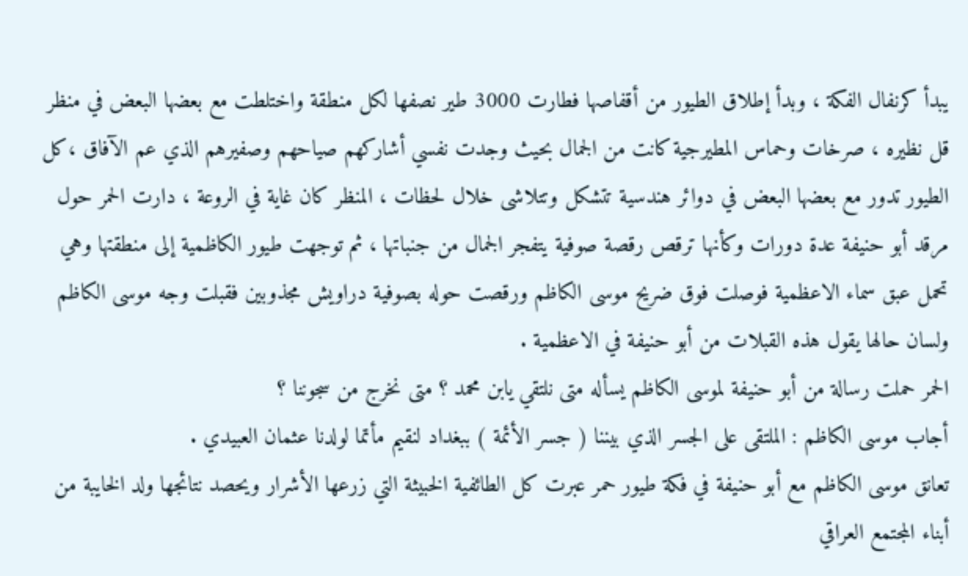يبدأ كرنفال الفكة ، وبدأ إطلاق الطيور من أقفاصها فطارت 3000 طير نصفها لكل منطقة واختلطت مع بعضها البعض في منظر قل نظيره ، صرخات وحماس المطيرجية كانت من الجمال بحيث وجدت نفسي أشاركهم صياحهم وصفيرهم الذي عم الآفاق ،كل الطيور تدور مع بعضها البعض في دوائر هندسية تتشكل وتتلاشى خلال لحظات ، المنظر كان غاية في الروعة ، دارت الحمر حول مرقد أبو حنيفة عدة دورات وكأنها ترقص رقصة صوفية يتفجر الجمال من جنباتها ، ثم توجهت طيور الكاظمية إلى منطقتها وهي تحمل عبق سماء الاعظمية فوصلت فوق ضريح موسى الكاظم ورقصت حوله بصوفية دراويش مجذوبين فقبلت وجه موسى الكاظم ولسان حالها يقول هذه القبلات من أبو حنيفة في الاعظمية .
الحمر حملت رسالة من أبو حنيفة لموسى الكاظم يسأله متى نلتقي يابن محمد ؟ متى نخرج من سجوننا ؟
أجاب موسى الكاظم : الملتقى على الجسر الذي بيننا ( جسر الأئمة ) ببغداد لنقيم مأتما لولدنا عثمان العبيدي .
تعانق موسى الكاظم مع أبو حنيفة في فكة طيور حمر عبرت كل الطائفية الخبيثة التي زرعها الأشرار ويحصد نتائجها ولد الخايبة من أبناء المجتمع العراقي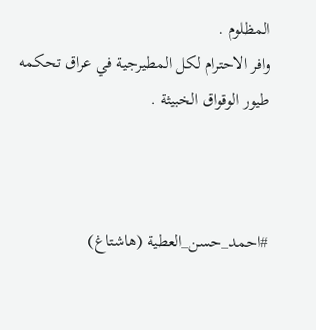المظلوم .
وافر الاحترام لكل المطيرجية في عراق تحكمه طيور الوقواق الخبيثة .



#احمد_حسن_العطية (هاشتاغ)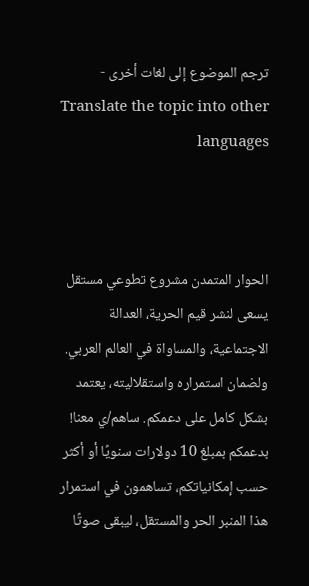ترجم الموضوع إلى لغات أخرى - Translate the topic into other languages



الحوار المتمدن مشروع تطوعي مستقل يسعى لنشر قيم الحرية، العدالة الاجتماعية، والمساواة في العالم العربي. ولضمان استمراره واستقلاليته، يعتمد بشكل كامل على دعمكم. ساهم/ي معنا! بدعمكم بمبلغ 10 دولارات سنويًا أو أكثر حسب إمكانياتكم، تساهمون في استمرار هذا المنبر الحر والمستقل، ليبقى صوتًا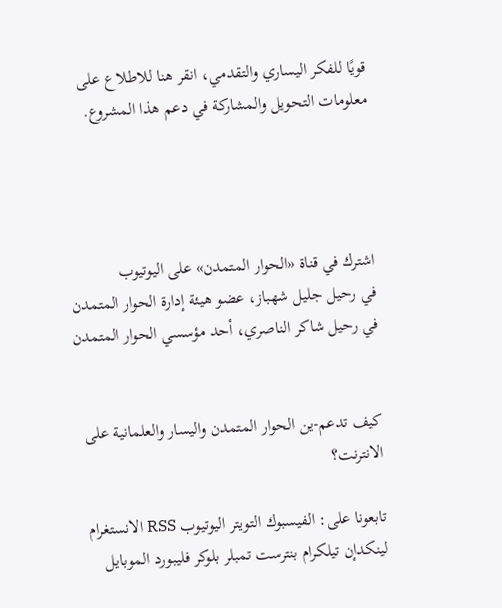قويًا للفكر اليساري والتقدمي، انقر هنا للاطلاع على معلومات التحويل والمشاركة في دعم هذا المشروع.




اشترك في قناة «الحوار المتمدن» على اليوتيوب
في رحيل جليل شهباز، عضو هيئة إدارة الحوار المتمدن
في رحيل شاكر الناصري، أحد مؤسسي الحوار المتمدن


كيف تدعم-ين الحوار المتمدن واليسار والعلمانية على الانترنت؟

تابعونا على: الفيسبوك التويتر اليوتيوب RSS الانستغرام لينكدإن تيلكرام بنترست تمبلر بلوكر فليبورد الموبايل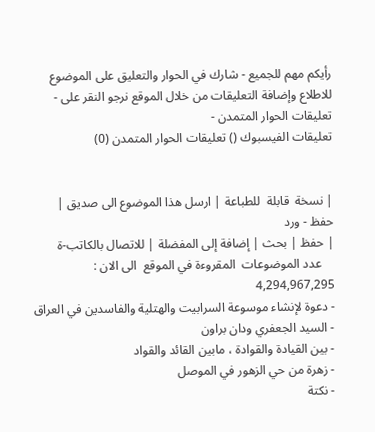رأيكم مهم للجميع - شارك في الحوار والتعليق على الموضوع
للاطلاع وإضافة التعليقات من خلال الموقع نرجو النقر على - تعليقات الحوار المتمدن -
تعليقات الفيسبوك () تعليقات الحوار المتمدن (0)


| نسخة  قابلة  للطباعة | ارسل هذا الموضوع الى صديق | حفظ - ورد
| حفظ | بحث | إضافة إلى المفضلة | للاتصال بالكاتب-ة
    عدد الموضوعات  المقروءة في الموقع  الى الان : 4,294,967,295
- دعوة لإنشاء موسوعة السرابيت والهتلية والفاسدين في العراق
- السيد الجعفري ودان براون
- بين القيادة والقوادة ، مابين القائد والقواد
- زهرة من حي الزهور في الموصل
- نكتة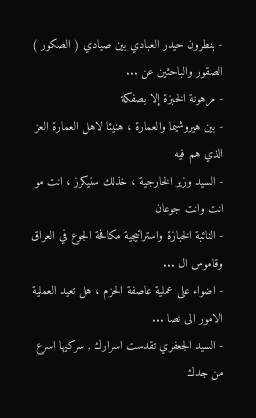- بنطرون حيدر العبادي بين صيادي ( الصكور ) الصقور والباحثين عن ...
- مرهونة الخبزة إلا بصفكة
- بين هيروشيما والعمارة ، هنيئا لاهل العمارة العز الذي هم فيه
- السيد وزير الخارجية ، خذلك سنيكرز ، انت مو انت وانت جوعان
- النائبة الخبازة واستراتيجية مكافحة الجوع في العراق وقاموس ال ...
- اضواء على عملية عاصفة الحزم ، هل تعيد العملية الامور الى نصا ...
- السيد الجعفري تقدست اسرارك , سركيها اسرع من جدك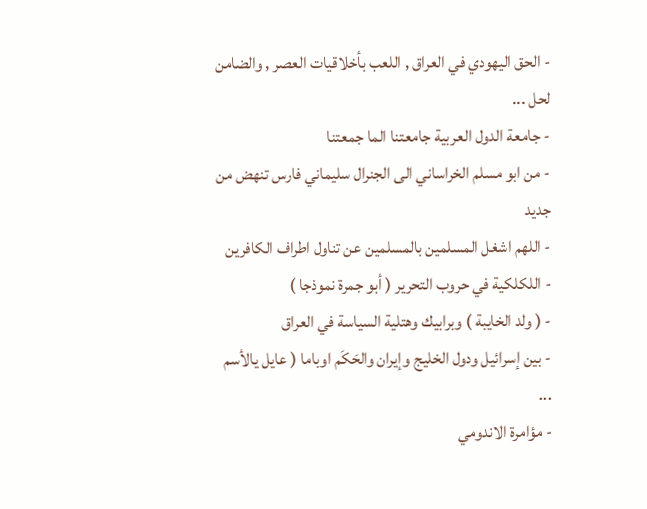- الحق اليهودي في العراق , اللعب بأخلاقيات العصر , والضامن لحل ...
- جامعة الدول العربية جامعتنا الما جمعتنا
- من ابو مسلم الخراساني الى الجنرال سليماني فارس تنهض من جديد
- اللهم اشغل المسلمين بالمسلمين عن تناول اطراف الكافرين
- اللكلكية في حروب التحرير ( أبو جمرة نموذجا )
- ( ولد الخايبة ) وبرابيك وهتلية السياسة في العراق
- بين إسرائيل ودول الخليج وإيران والحَكَم اوباما ( عايل يالأسم ...
- مؤامرة الاندومي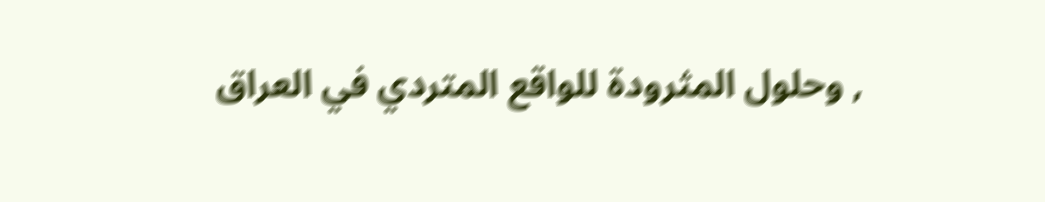, وحلول المثرودة للواقع المتردي في العراق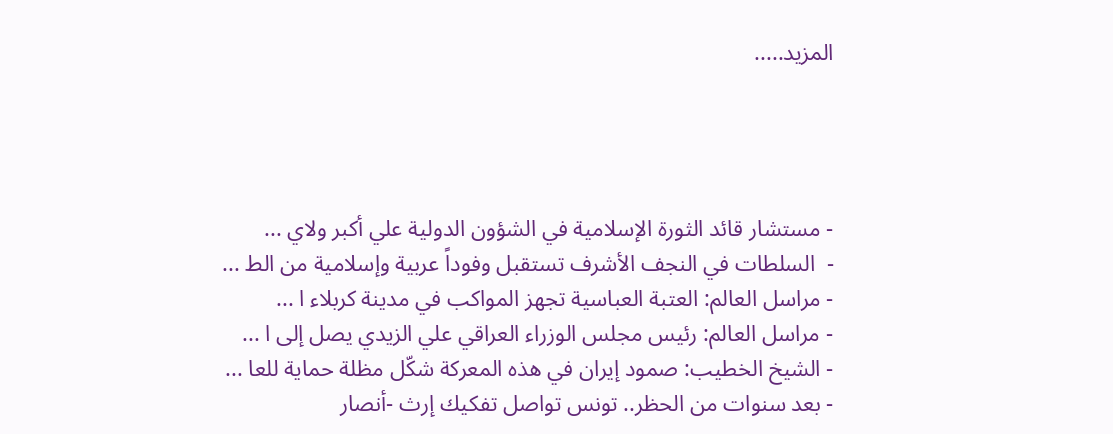المزيد.....




- مستشار قائد الثورة الإسلامية في الشؤون الدولية علي أكبر ولاي ...
-  السلطات في النجف الأشرف تستقبل وفوداً عربية وإسلامية من الط ...
- مراسل العالم: العتبة العباسية تجهز المواكب في مدينة كربلاء ا ...
- مراسل العالم: رئيس مجلس الوزراء العراقي علي الزيدي يصل إلى ا ...
- الشيخ الخطيب: صمود إيران في هذه المعركة شكّل مظلة حماية للعا ...
- بعد سنوات من الحظر.. تونس تواصل تفكيك إرث -أنصار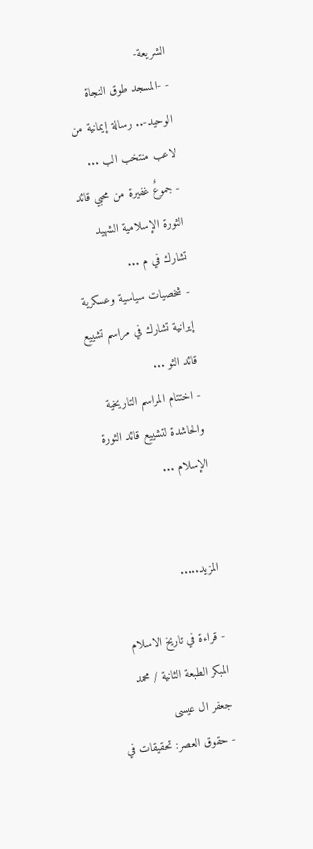الشريعة-
- -المسجد طوق النجاة الوحيد-.. رسالة إيمانية من لاعب منتخب الب ...
- جموعٌ غفيرة من محبي قائد الثورة الإسلامية الشهيد تشارك في م ...
- شخصيات سياسية وعسكرية إيرانية تشارك في مراسم تشييع قائد الثو ...
- اختتام المراسم التاريخية والحاشدة لتشييع قائد الثورة الإسلام ...


المزيد.....

- قراءة في تاريخ الاسلام المبكر الطبعة الثانية / محمد جعفر ال عيسى
- حقوق العصر: تحقيقات في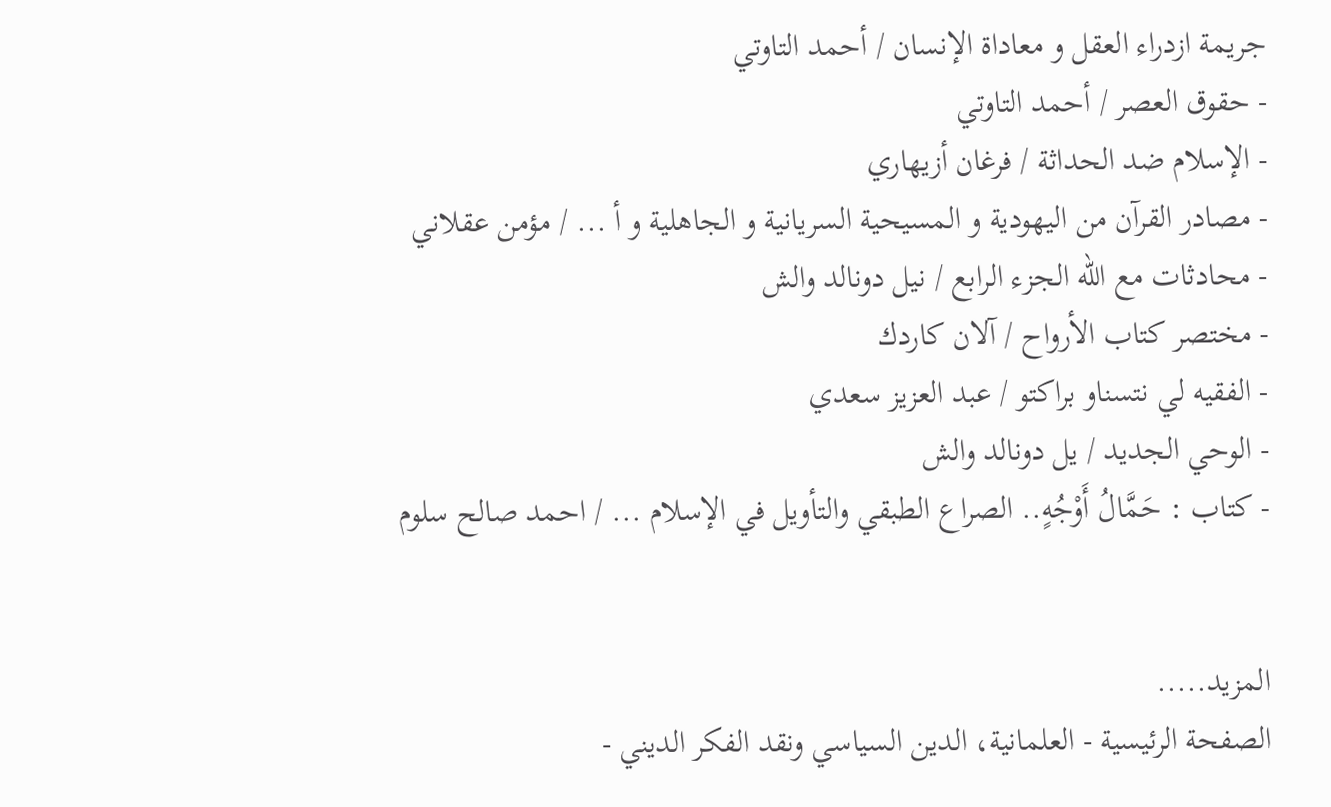جريمة ازدراء العقل و معاداة الإنسان / أحمد التاوتي
- حقوق العصر / أحمد التاوتي
- الإسلام ضد الحداثة / فرغان أزيهاري
- مصادر القرآن من اليهودية و المسيحية السريانية و الجاهلية و أ ... / مؤمن عقلاني
- محادثات مع الله الجزء الرابع / نيل دونالد والش
- مختصر كتاب الأرواح / آلان كاردك
- الفقيه لي نتسناو براكتو / عبد العزيز سعدي
- الوحي الجديد / يل دونالد والش
- كتاب : حَمَّالُ أَوْجُهٍ.. الصراع الطبقي والتأويل في الإسلام ... / احمد صالح سلوم


المزيد.....
الصفحة الرئيسية - العلمانية، الدين السياسي ونقد الفكر الديني -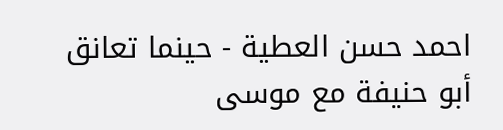احمد حسن العطية - حينما تعانق أبو حنيفة مع موسى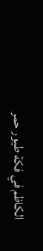الكاظم في فكة طيور حمر